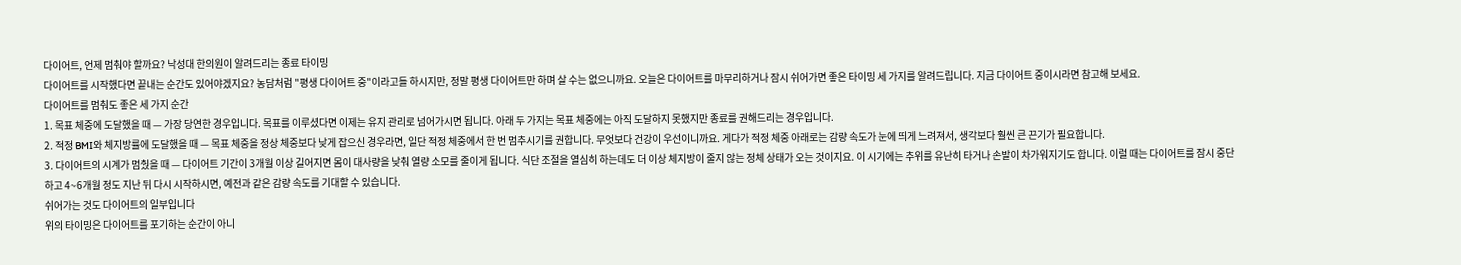다이어트, 언제 멈춰야 할까요? 낙성대 한의원이 알려드리는 종료 타이밍
다이어트를 시작했다면 끝내는 순간도 있어야겠지요? 농담처럼 "평생 다이어트 중"이라고들 하시지만, 정말 평생 다이어트만 하며 살 수는 없으니까요. 오늘은 다이어트를 마무리하거나 잠시 쉬어가면 좋은 타이밍 세 가지를 알려드립니다. 지금 다이어트 중이시라면 참고해 보세요.
다이어트를 멈춰도 좋은 세 가지 순간
1. 목표 체중에 도달했을 때 — 가장 당연한 경우입니다. 목표를 이루셨다면 이제는 유지 관리로 넘어가시면 됩니다. 아래 두 가지는 목표 체중에는 아직 도달하지 못했지만 종료를 권해드리는 경우입니다.
2. 적정 BMI와 체지방률에 도달했을 때 — 목표 체중을 정상 체중보다 낮게 잡으신 경우라면, 일단 적정 체중에서 한 번 멈추시기를 권합니다. 무엇보다 건강이 우선이니까요. 게다가 적정 체중 아래로는 감량 속도가 눈에 띄게 느려져서, 생각보다 훨씬 큰 끈기가 필요합니다.
3. 다이어트의 시계가 멈췄을 때 — 다이어트 기간이 3개월 이상 길어지면 몸이 대사량을 낮춰 열량 소모를 줄이게 됩니다. 식단 조절을 열심히 하는데도 더 이상 체지방이 줄지 않는 정체 상태가 오는 것이지요. 이 시기에는 추위를 유난히 타거나 손발이 차가워지기도 합니다. 이럴 때는 다이어트를 잠시 중단하고 4~6개월 정도 지난 뒤 다시 시작하시면, 예전과 같은 감량 속도를 기대할 수 있습니다.
쉬어가는 것도 다이어트의 일부입니다
위의 타이밍은 다이어트를 포기하는 순간이 아니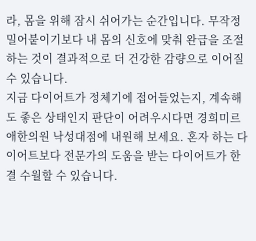라, 몸을 위해 잠시 쉬어가는 순간입니다. 무작정 밀어붙이기보다 내 몸의 신호에 맞춰 완급을 조절하는 것이 결과적으로 더 건강한 감량으로 이어질 수 있습니다.
지금 다이어트가 정체기에 접어들었는지, 계속해도 좋은 상태인지 판단이 어려우시다면 경희미르애한의원 낙성대점에 내원해 보세요. 혼자 하는 다이어트보다 전문가의 도움을 받는 다이어트가 한결 수월할 수 있습니다.